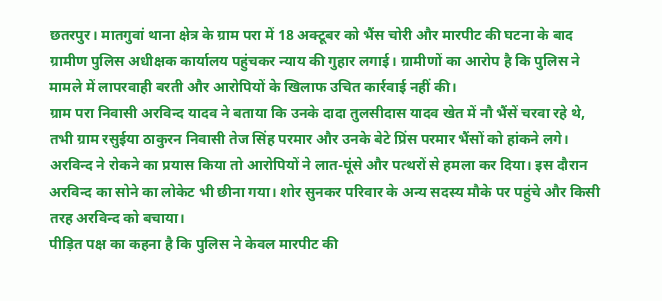छतरपुर। मातगुवां थाना क्षेत्र के ग्राम परा में 18 अक्टूबर को भैंस चोरी और मारपीट की घटना के बाद ग्रामीण पुलिस अधीक्षक कार्यालय पहुंचकर न्याय की गुहार लगाई। ग्रामीणों का आरोप है कि पुलिस ने मामले में लापरवाही बरती और आरोपियों के खिलाफ उचित कार्रवाई नहीं की।
ग्राम परा निवासी अरविन्द यादव ने बताया कि उनके दादा तुलसीदास यादव खेत में नौ भैंसें चरवा रहे थे, तभी ग्राम रसुईया ठाकुरन निवासी तेज सिंह परमार और उनके बेटे प्रिंस परमार भैंसों को हांकने लगे। अरविन्द ने रोकने का प्रयास किया तो आरोपियों ने लात-घूंसे और पत्थरों से हमला कर दिया। इस दौरान अरविन्द का सोने का लोकेट भी छीना गया। शोर सुनकर परिवार के अन्य सदस्य मौके पर पहुंचे और किसी तरह अरविन्द को बचाया।
पीड़ित पक्ष का कहना है कि पुलिस ने केवल मारपीट की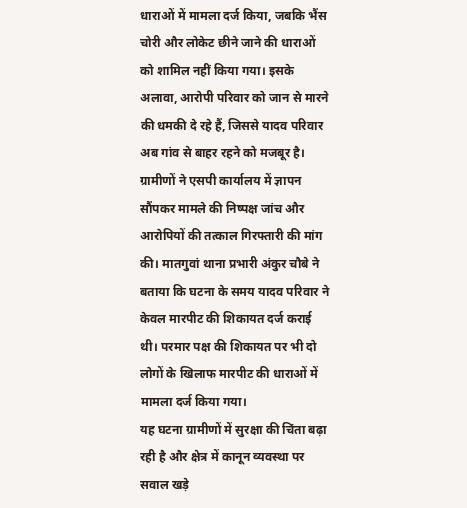धाराओं में मामला दर्ज किया, जबकि भैंस चोरी और लोकेट छीने जाने की धाराओं को शामिल नहीं किया गया। इसके अलावा, आरोपी परिवार को जान से मारने की धमकी दे रहे हैं, जिससे यादव परिवार अब गांव से बाहर रहने को मजबूर है।
ग्रामीणों ने एसपी कार्यालय में ज्ञापन सौंपकर मामले की निष्पक्ष जांच और आरोपियों की तत्काल गिरफ्तारी की मांग की। मातगुवां थाना प्रभारी अंकुर चौबे ने बताया कि घटना के समय यादव परिवार ने केवल मारपीट की शिकायत दर्ज कराई थी। परमार पक्ष की शिकायत पर भी दो लोगों के खिलाफ मारपीट की धाराओं में मामला दर्ज किया गया।
यह घटना ग्रामीणों में सुरक्षा की चिंता बढ़ा रही है और क्षेत्र में कानून व्यवस्था पर सवाल खड़े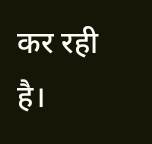कर रही है।